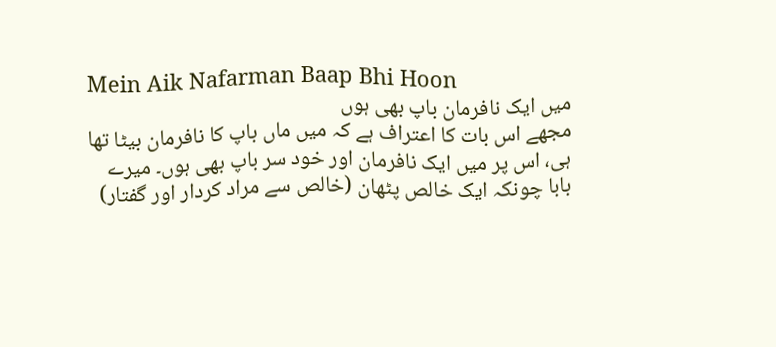Mein Aik Nafarman Baap Bhi Hoon
میں ایک نافرمان باپ بھی ہوں
مجھے اس بات کا اعتراف ہے کہ میں ماں باپ کا نافرمان بیٹا تھا ہی، اس پر میں ایک نافرمان اور خود سر باپ بھی ہوں۔ میرے بابا چونکہ ایک خالص پٹھان (خالص سے مراد کردار اور گفتار)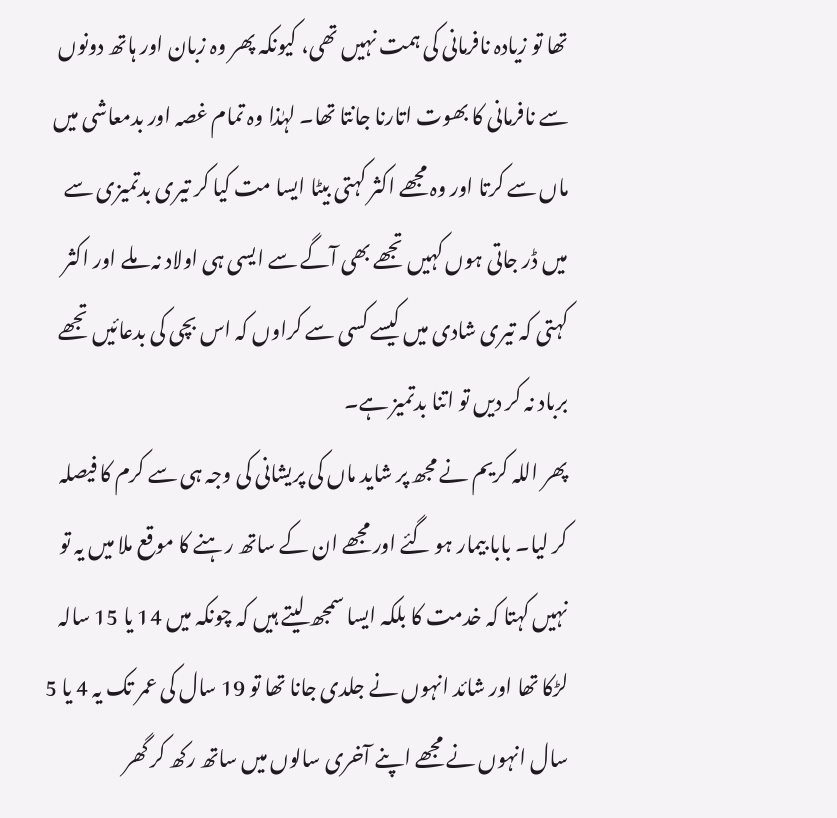تھا تو زیادہ نافرمانی کی ہمت نہیں تھی، کیونکہ پھر وہ زبان اور ہاتھ دونوں سے نافرمانی کا بھوت اتارنا جانتا تھا۔ لہٰذا وہ تمام غصہ اور بدمعاشی میں ماں سے کرتا اور وہ مجھے اکثر کہتی بیٹا ایسا مت کیا کر تیری بدتمیزی سے میں ڈر جاتی ہوں کہیں تجھے بھی آگے سے ایسی ہی اولاد نہ ملے اور اکثر کہتی کہ تیری شادی میں کیسے کسی سے کراوں کہ اس بچی کی بدعائیں تجھے برباد نہ کر دیں تو اتنا بدتمیز ہے۔
پھر اللہ کریم نے مجھ پر شاید ماں کی پریشانی کی وجہ ہی سے کرم کا فیصلہ کر لیا۔ بابا بیمار ہو گئے اور مجھے ان کے ساتھ رہنے کا موقع ملا میں یہ تو نہیں کہتا کہ خدمت کا بلکہ ایسا سمجھ لیتے ہیں کہ چونکہ میں 14 یا 15 سالہ لڑکا تھا اور شائد انہوں نے جلدی جانا تھا تو 19 سال کی عمر تک یہ 4 یا 5 سال انہوں نے مجھے اپنے آخری سالوں میں ساتھ رکھ کر گھر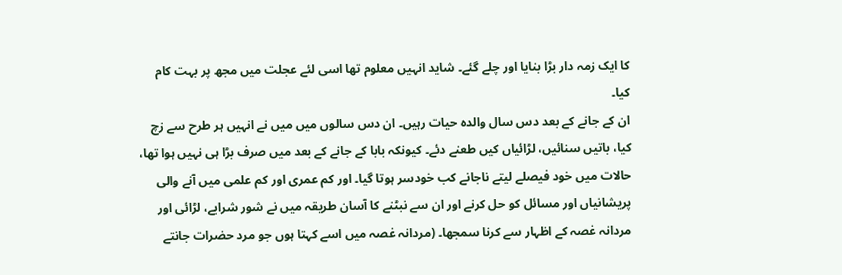کا ایک زمہ دار بڑا بنایا اور چلے گئے۔ شاید انہیں معلوم تھا اسی لئے عجلت میں مجھ پر بہت کام کیا۔
ان کے جانے کے بعد دس سال والدہ حیات رہیں۔ ان دس سالوں میں میں نے انہیں ہر طرح سے زچ کیا، باتیں سنائیں، لڑائیاں کیں طعنے دئے۔ کیونکہ بابا کے جانے کے بعد میں صرف بڑا ہی نہیں ہوا تھا، حالات میں خود فیصلے لیتے ناجانے کب خودسر ہوتا گیا۔ اور کم عمری اور کم علمی میں آنے والی پریشانیاں اور مسائل کو حل کرنے اور ان سے نبٹنے کا آسان طریقہ میں نے شور شرابے، لڑائی اور مردانہ غصہ کے اظہار سے کرنا سمجھا۔ (مردانہ غصہ میں اسے کہتا ہوں جو مرد حضرات جانتے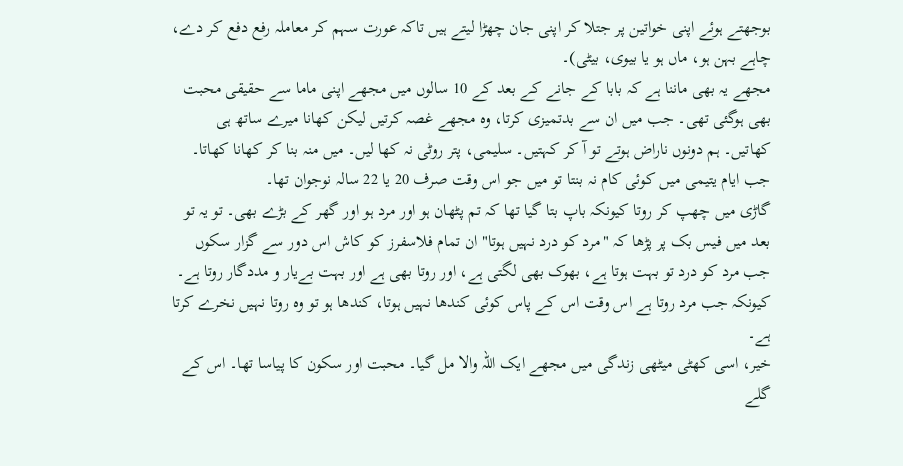بوجھتے ہوئے اپنی خواتین پر جتلا کر اپنی جان چھڑا لیتے ہیں تاکہ عورت سہم کر معاملہ رفع دفع کر دے، چاہے بہن ہو، ماں ہو یا بیوی، بیٹی)۔
مجھے یہ بھی ماننا ہے کہ بابا کے جانے کے بعد کے 10 سالوں میں مجھے اپنی ماما سے حقیقی محبت بھی ہوگئی تھی۔ جب میں ان سے بدتمیزی کرتا، وہ مجھے غصہ کرتیں لیکن کھانا میرے ساتھ ہی کھاتیں۔ ہم دونوں ناراض ہوتے تو آ کر کہتیں۔ سلیمی، پتر روٹی نہ کھا لیں۔ میں منہ بنا کر کھانا کھاتا۔ جب ایام یتیمی میں کوئی کام نہ بنتا تو میں جو اس وقت صرف 20 یا 22 سالہ نوجوان تھا۔
گاڑی میں چھپ کر روتا کیونکہ باپ بتا گیا تھا کہ تم پٹھان ہو اور مرد ہو اور گھر کے بڑے بھی۔ تو یہ تو بعد میں فیس بک پر پڑھا کہ "مرد کو درد نہیں ہوتا" ان تمام فلاسفرز کو کاش اس دور سے گزار سکوں جب مرد کو درد تو بہت ہوتا ہے، بھوک بھی لگتی ہے، اور روتا بھی ہے اور بہت بےیار و مددگار روتا ہے۔ کیونکہ جب مرد روتا ہے اس وقت اس کے پاس کوئی کندھا نہیں ہوتا، کندھا ہو تو وہ روتا نہیں نخرے کرتا ہے۔
خیر، اسی کھٹی میٹھی زندگی میں مجھے ایک اللہ والا مل گیا۔ محبت اور سکون کا پیاسا تھا۔ اس کے گلے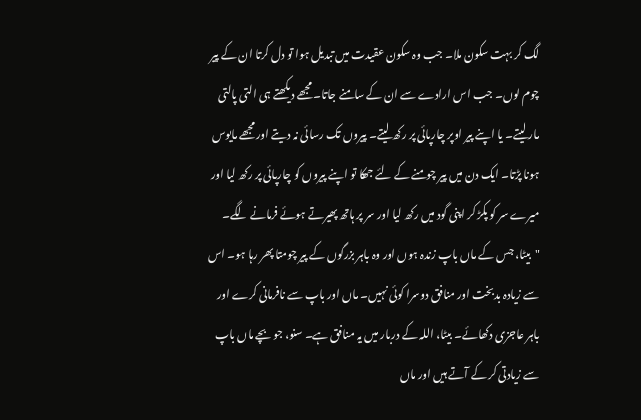لگ کر بہت سکون ملا۔ جب وہ سکون عقیدت میں تبدیل ہوا تو دل کرتا ان کے پیر چوم لوں۔ جب اس ارادے سے ان کے سامنے جاتا۔ مجھے دیکھتے ہی التی پالتی مار لیتے۔ یا اپنے پیر اوپر چارپائی پر رکھ لیتے۔ پیروں تک رسائی نہ دیتے اور مجھے مایوس ہونا پڑتا۔ ایک دن میں پیر چومنے کے لئے جھکا تو اپنے پیروں کو چارپائی پر رکھ لیا اور میرے سر کو پکڑ کر اپنی گود میں رکھ لیا اور سر پر ہاتھ پھیرتے ہوئے فرمانے لگے۔
"بیٹا، جس کے ماں باپ زندہ ہوں اور وہ باہر بزرگوں کے پیر چومتا پھر رہا ہو۔ اس سے زیادہ بدبخت اور منافق دوسرا کوئی نہیں۔ ماں اور باپ سے نافرمانی کرے اور باہر عاجزی دکھائے۔ بیٹا، اللہ کے دربار میں یہ منافق ہے۔ سنو، جو بچے ماں باپ سے زیادتی کر کے آتے ہیں اور ماں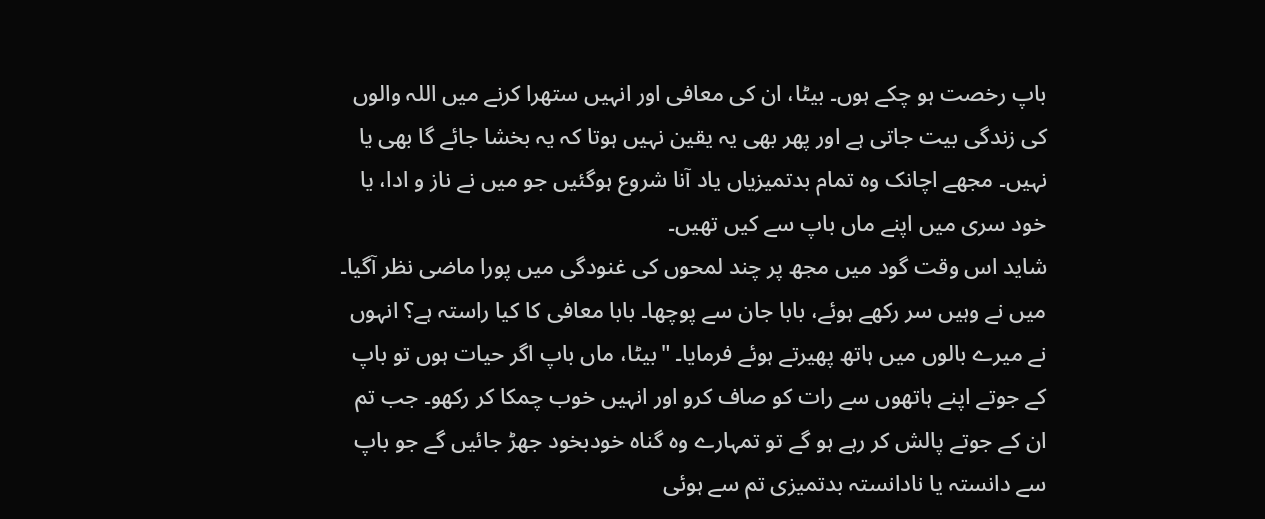باپ رخصت ہو چکے ہوں۔ بیٹا، ان کی معافی اور انہیں ستھرا کرنے میں اللہ والوں کی زندگی بیت جاتی ہے اور پھر بھی یہ یقین نہیں ہوتا کہ یہ بخشا جائے گا بھی یا نہیں۔ مجھے اچانک وہ تمام بدتمیزیاں یاد آنا شروع ہوگئیں جو میں نے ناز و ادا، یا خود سری میں اپنے ماں باپ سے کیں تھیں۔
شاید اس وقت گود میں مجھ پر چند لمحوں کی غنودگی میں پورا ماضی نظر آگیا۔ میں نے وہیں سر رکھے ہوئے، بابا جان سے پوچھا۔ بابا معافی کا کیا راستہ ہے؟ انہوں نے میرے بالوں میں ہاتھ پھیرتے ہوئے فرمایا۔ "بیٹا، ماں باپ اگر حیات ہوں تو باپ کے جوتے اپنے ہاتھوں سے رات کو صاف کرو اور انہیں خوب چمکا کر رکھو۔ جب تم ان کے جوتے پالش کر رہے ہو گے تو تمہارے وہ گناہ خودبخود جھڑ جائیں گے جو باپ سے دانستہ یا نادانستہ بدتمیزی تم سے ہوئی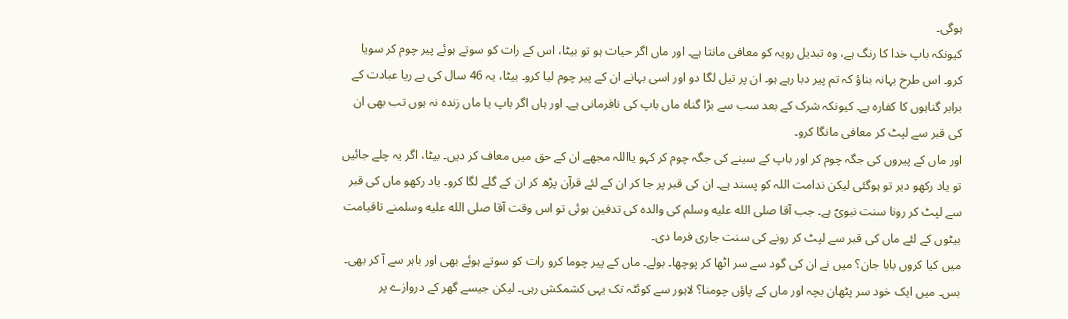ہوگی۔
کیونکہ باپ خدا کا رنگ ہے، وہ تبدیل رویہ کو معافی مانتا ہے۔ اور ماں اگر حیات ہو تو بیٹا، اس کے رات کو سوتے ہوئے پیر چوم کر سویا کرو۔ اس طرح بہانہ بناؤ کہ تم پیر دبا رہے ہو۔ ان پر تیل لگا دو اور اسی بہانے ان کے پیر چوم لیا کرو۔ بیٹا، یہ 46 سال کی بے ریا عبادت کے برابر گناہوں کا کفارہ ہے۔ کیونکہ شرک کے بعد سب سے بڑا گناہ ماں باپ کی نافرمانی ہے۔ اور ہاں اگر باپ یا ماں زندہ نہ ہوں تب بھی ان کی قبر سے لپٹ کر معافی مانگا کرو۔
اور ماں کے پیروں کی جگہ چوم کر اور باپ کے سینے کی جگہ چوم کر کہو یااللہ مجھے ان کے حق میں معاف کر دیں۔ بیٹا، اگر یہ چلے جائیں تو یاد رکھو دیر تو ہوگئی لیکن ندامت اللہ کو پسند ہے۔ ان کی قبر پر جا کر ان کے لئے قرآن پڑھ کر ان کے گلے لگا کرو۔ یاد رکھو ماں کی قبر سے لپٹ کر رونا سنت نبویؐ ہے۔ جب آقا صلى الله عليه وسلم کی والدہ کی تدفین ہوئی تو اس وقت آقا صلى الله عليه وسلمنے تاقیامت بیٹوں کے لئے ماں کی قبر سے لپٹ کر رونے کی سنت جاری فرما دی۔
میں کیا کروں بابا جان؟ میں نے ان کی گود سے سر اٹھا کر پوچھا۔ بولے۔ ماں کے پیر چوما کرو رات کو سوتے ہوئے بھی اور باہر سے آ کر بھی۔ بس۔ میں ایک خود سر پٹھان بچہ اور ماں کے پاؤں چومنا؟ لاہور سے کوئٹہ تک یہی کشمکش رہی۔ لیکن جیسے گھر کے دروازے پر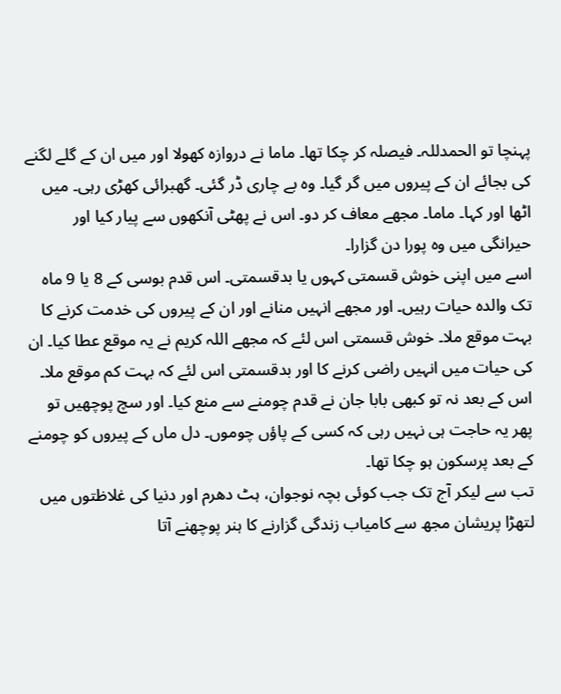پہنچا تو الحمدللہ۔ فیصلہ کر چکا تھا۔ ماما نے دروازہ کھولا اور میں ان کے گلے لگنے کی بجائے ان کے پیروں میں گر گیا۔ وہ بے چاری ڈر گئی۔ گھبرائی کھڑی رہی۔ میں اٹھا اور کہا۔ ماما۔ مجھے معاف کر دو۔ اس نے پھٹی آنکھوں سے پیار کیا اور حیرانگی میں وہ پورا دن گزارا۔
اسے میں اپنی خوش قسمتی کہوں یا بدقسمتی۔ اس قدم بوسی کے 8 یا 9 ماہ تک والدہ حیات رہیں۔ اور مجھے انہیں منانے اور ان کے پیروں کی خدمت کرنے کا بہت موقع ملا۔ خوش قسمتی اس لئے کہ مجھے اللہ کریم نے یہ موقع عطا کیا۔ ان کی حیات میں انہیں راضی کرنے کا اور بدقسمتی اس لئے کہ بہت کم موقع ملا۔ اس کے بعد نہ تو کبھی بابا جان نے قدم چومنے سے منع کیا۔ اور سچ پوچھیں تو پھر یہ حاجت ہی نہیں رہی کہ کسی کے پاؤں چوموں۔ دل ماں کے پیروں کو چومنے کے بعد پرسکون ہو چکا تھا۔
تب سے لیکر آج تک جب کوئی بچہ نوجوان، ہٹ دھرم اور دنیا کی غلاظتوں میں لتھڑا پریشان مجھ سے کامیاب زندگی گزارنے کا ہنر پوچھنے آتا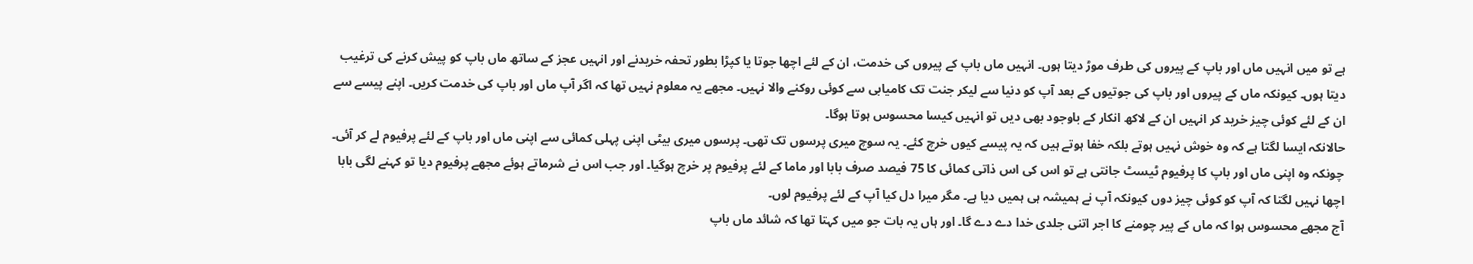ہے تو میں انہیں ماں اور باپ کے پیروں کی طرف موڑ دیتا ہوں۔ انہیں ماں باپ کے پیروں کی خدمت، ان کے لئے اچھا جوتا یا کپڑا بطور تحفہ خریدنے اور انہیں عجز کے ساتھ ماں باپ کو پیش کرنے کی ترغیب دیتا ہوں۔ کیونکہ ماں کے پیروں اور باپ کی جوتیوں کے بعد آپ کو دنیا سے لیکر جنت تک کامیابی سے کوئی روکنے والا نہیں۔ مجھے یہ معلوم نہیں تھا کہ اگر آپ ماں اور باپ کی خدمت کریں۔ اپنے پیسے سے ان کے لئے کوئی چیز خرید کر انہیں ان کے لاکھ انکار کے باوجود بھی دیں تو انہیں کیسا محسوس ہوتا ہوگا۔
حالانکہ ایسا لگتا ہے کہ وہ خوش نہیں ہوتے بلکہ خفا ہوتے ہیں کہ یہ پیسے کیوں خرچ کئے۔ یہ سوچ میری پرسوں تک تھی۔ پرسوں میری بیٹی اپنی پہلی کمائی سے اپنی ماں اور باپ کے لئے پرفیوم لے کر آئی۔ چونکہ وہ اپنی ماں اور باپ کا پرفیوم ٹیسٹ جانتی ہے تو اس کی اس ذاتی کمائی کا 75 فیصد صرف بابا اور ماما کے لئے پرفیوم پر خرچ ہوگیا۔ اور جب اس نے شرماتے ہوئے مجھے پرفیوم دیا تو کہنے لگی بابا اچھا نہیں لگتا کہ آپ کو کوئی چیز دوں کیونکہ آپ نے ہمیشہ ہی ہمیں دیا ہے۔ مگر میرا دل کیا آپ کے لئے پرفیوم لوں۔
آج مجھے محسوس ہوا کہ ماں کے پیر چومنے کا اجر اتنی جلدی خدا دے دے گا۔ اور ہاں یہ بات جو میں کہتا تھا کہ شائد ماں باپ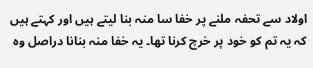اولاد سے تحفہ ملنے پر خفا سا منہ بنا لیتے ہیں اور کہتے ہیں کہ یہ تم کو خود پر خرچ کرنا تھا۔ یہ خفا منہ بنانا دراصل وہ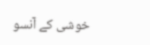خوشی کے آنسو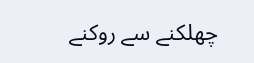چھلکنے سے روکنے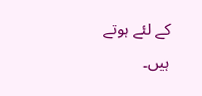کے لئے ہوتے ہیں۔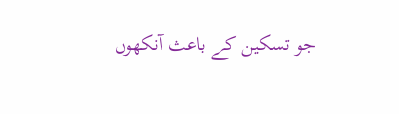جو تسکین کے باعث آنکھوں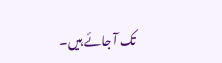تک آ جائے ہیں۔